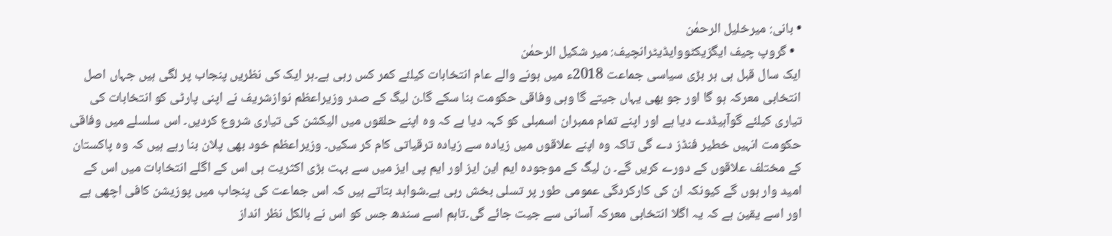• بانی: میرخلیل الرحمٰن
  • گروپ چیف ایگزیکٹووایڈیٹرانچیف: میر شکیل الرحمٰن
ایک سال قبل ہی ہر بڑی سیاسی جماعت 2018ء میں ہونے والے عام انتخابات کیلئے کمر کس رہی ہے۔ہر ایک کی نظریں پنجاب پر لگی ہیں جہاں اصل انتخابی معرکہ ہو گا اور جو بھی یہاں جیتے گا وہی وفاقی حکومت بنا سکے گا۔ن لیگ کے صدر وزیراعظم نوازشریف نے اپنی پارٹی کو انتخابات کی تیاری کیلئے گوآہیڈدے دیا ہے اور اپنے تمام ممبران اسمبلی کو کہہ دیا ہے کہ وہ اپنے حلقوں میں الیکشن کی تیاری شروع کردیں۔ اس سلسلے میں وفاقی حکومت انہیں خطیر فنڈز دے گی تاکہ وہ اپنے علاقوں میں زیادہ سے زیادہ ترقیاتی کام کر سکیں۔ وزیراعظم خود بھی پلان بنا رہے ہیں کہ وہ پاکستان کے مختلف علاقوں کے دورے کریں گے۔ ن لیگ کے موجودہ ایم این ایز اور ایم پی ایز میں سے بہت بڑی اکثریت ہی اس کے اگلے انتخابات میں اس کے امید وار ہوں گے کیونکہ ان کی کارکردگی عمومی طور پر تسلی بخش رہی ہے۔شواہد بتاتے ہیں کہ اس جماعت کی پنجاب میں پوزیشن کافی اچھی ہے اور اسے یقین ہے کہ یہ اگلا انتخابی معرکہ آسانی سے جیت جائے گی۔تاہم اسے سندھ جس کو اس نے بالکل نظر انداز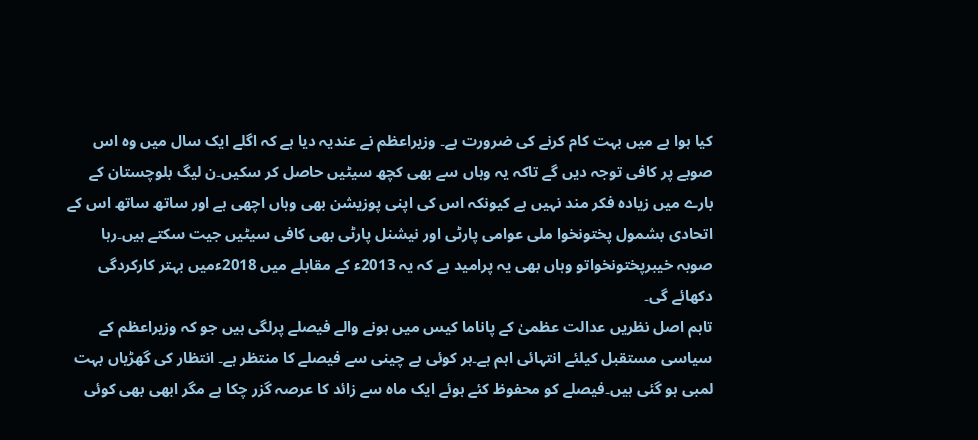کیا ہوا ہے میں بہت کام کرنے کی ضرورت ہے۔ وزیراعظم نے عندیہ دیا ہے کہ اگلے ایک سال میں وہ اس صوبے پر کافی توجہ دیں گے تاکہ یہ وہاں سے بھی کچھ سیٹیں حاصل کر سکیں۔ن لیگ بلوچستان کے بارے میں زیادہ فکر مند نہیں ہے کیونکہ اس کی اپنی پوزیشن بھی وہاں اچھی ہے اور ساتھ ساتھ اس کے اتحادی بشمول پختونخوا ملی عوامی پارٹی اور نیشنل پارٹی بھی کافی سیٹیں جیت سکتے ہیں۔رہا صوبہ خیبرپختونخواتو وہاں بھی یہ پرامید ہے کہ یہ 2013ء کے مقابلے میں 2018ءمیں بہتر کارکردگی دکھائے گی۔
تاہم اصل نظریں عدالت عظمیٰ کے پاناما کیس میں ہونے والے فیصلے پرلگی ہیں جو کہ وزیراعظم کے سیاسی مستقبل کیلئے انتہائی اہم ہے۔ہر کوئی بے چینی سے فیصلے کا منتظر ہے۔ انتظار کی گھڑیاں بہت لمبی ہو گئی ہیں۔فیصلے کو محفوظ کئے ہوئے ایک ماہ سے زائد کا عرصہ گزر چکا ہے مگر ابھی بھی کوئی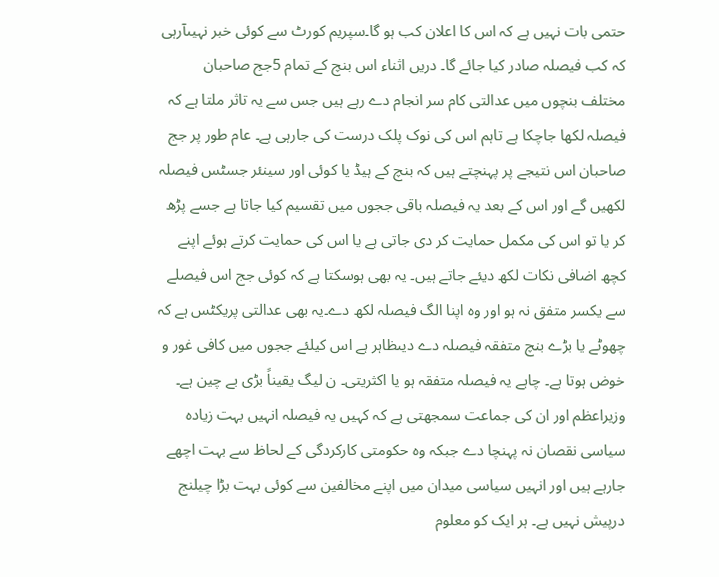حتمی بات نہیں ہے کہ اس کا اعلان کب ہو گا۔سپریم کورٹ سے کوئی خبر نہیںآرہی کہ کب فیصلہ صادر کیا جائے گا۔ دریں اثناء اس بنچ کے تمام 5جج صاحبان مختلف بنچوں میں عدالتی کام سر انجام دے رہے ہیں جس سے یہ تاثر ملتا ہے کہ فیصلہ لکھا جاچکا ہے تاہم اس کی نوک پلک درست کی جارہی ہے۔ عام طور پر جج صاحبان اس نتیجے پر پہنچتے ہیں کہ بنچ کے ہیڈ یا کوئی اور سینئر جسٹس فیصلہ لکھیں گے اور اس کے بعد یہ فیصلہ باقی ججوں میں تقسیم کیا جاتا ہے جسے پڑھ کر یا تو اس کی مکمل حمایت کر دی جاتی ہے یا اس کی حمایت کرتے ہوئے اپنے کچھ اضافی نکات لکھ دیئے جاتے ہیں۔ یہ بھی ہوسکتا ہے کہ کوئی جج اس فیصلے سے یکسر متفق نہ ہو اور وہ اپنا الگ فیصلہ لکھ دے۔یہ بھی عدالتی پریکٹس ہے کہ چھوٹے یا بڑے بنچ متفقہ فیصلہ دے دیںظاہر ہے اس کیلئے ججوں میں کافی غور و خوض ہوتا ہے۔ چاہے یہ فیصلہ متفقہ ہو یا اکثریتی۔ ن لیگ یقیناً بڑی بے چین ہے۔ وزیراعظم اور ان کی جماعت سمجھتی ہے کہ کہیں یہ فیصلہ انہیں بہت زیادہ سیاسی نقصان نہ پہنچا دے جبکہ وہ حکومتی کارکردگی کے لحاظ سے بہت اچھے جارہے ہیں اور انہیں سیاسی میدان میں اپنے مخالفین سے کوئی بہت بڑا چیلنج درپیش نہیں ہے۔ ہر ایک کو معلوم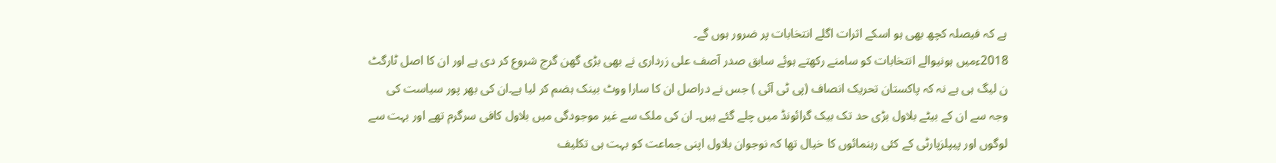ہے کہ فیصلہ کچھ بھی ہو اسکے اثرات اگلے انتخابات پر ضرور ہوں گے۔
2018ءمیں ہونیوالے انتخابات کو سامنے رکھتے ہوئے سابق صدر آصف علی زرداری نے بھی بڑی گھن گرج شروع کر دی ہے اور ان کا اصل ٹارگٹ ن لیگ ہی ہے نہ کہ پاکستان تحریک انصاف (پی ٹی آئی ) جس نے دراصل ان کا سارا ووٹ بینک ہضم کر لیا ہے۔ان کی بھر پور سیاست کی وجہ سے ان کے بیٹے بلاول بڑی حد تک بیک گرائونڈ میں چلے گئے ہیں۔ ان کی ملک سے غیر موجودگی میں بلاول کافی سرگرم تھے اور بہت سے لوگوں اور پیپلزپارٹی کے کئی رہنمائوں کا خیال تھا کہ نوجوان بلاول اپنی جماعت کو بہت ہی تکلیف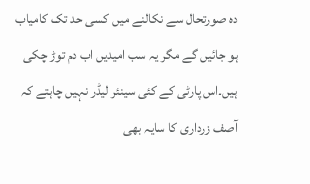دہ صورتحال سے نکالنے میں کسی حد تک کامیاب ہو جائیں گے مگر یہ سب امیدیں اب دم توڑ چکی ہیں۔اس پارٹی کے کئی سینئر لیڈر نہیں چاہتے کہ آصف زرداری کا سایہ بھی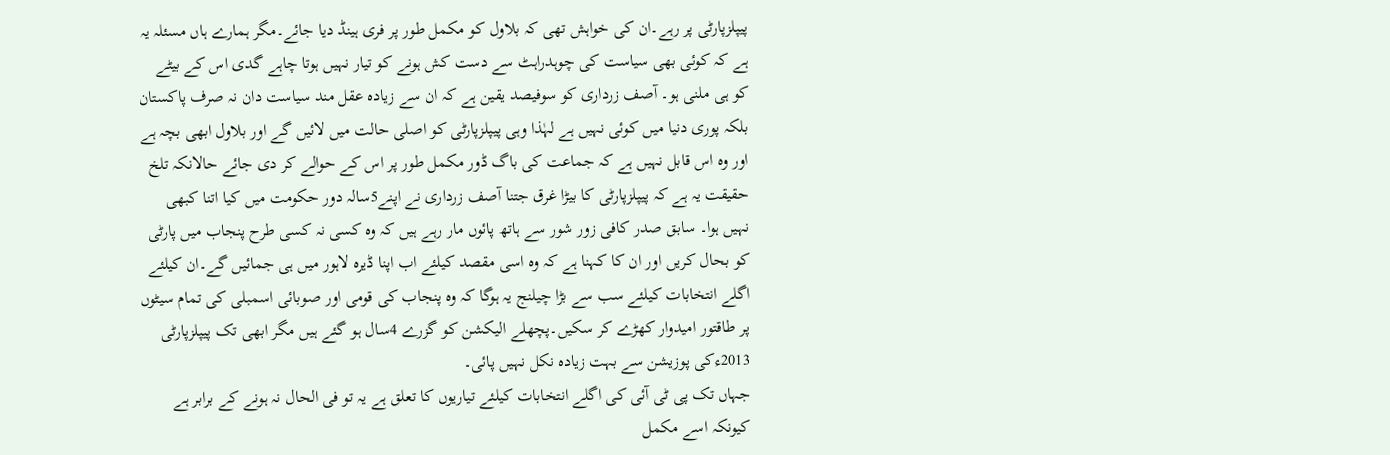پیپلزپارٹی پر رہے۔ان کی خواہش تھی کہ بلاول کو مکمل طور پر فری ہینڈ دیا جائے۔مگر ہمارے ہاں مسئلہ یہ ہے کہ کوئی بھی سیاست کی چوہدراہٹ سے دست کش ہونے کو تیار نہیں ہوتا چاہے گدی اس کے بیٹے کو ہی ملنی ہو۔ آصف زرداری کو سوفیصد یقین ہے کہ ان سے زیادہ عقل مند سیاست دان نہ صرف پاکستان بلکہ پوری دنیا میں کوئی نہیں ہے لہٰذا وہی پیپلزپارٹی کو اصلی حالت میں لائیں گے اور بلاول ابھی بچہ ہے اور وہ اس قابل نہیں ہے کہ جماعت کی باگ ڈور مکمل طور پر اس کے حوالے کر دی جائے حالانکہ تلخ حقیقت یہ ہے کہ پیپلزپارٹی کا بیڑا غرق جتنا آصف زرداری نے اپنے5سالہ دور حکومت میں کیا اتنا کبھی نہیں ہوا۔ سابق صدر کافی زور شور سے ہاتھ پائوں مار رہے ہیں کہ وہ کسی نہ کسی طرح پنجاب میں پارٹی کو بحال کریں اور ان کا کہنا ہے کہ وہ اسی مقصد کیلئے اب اپنا ڈیرہ لاہور میں ہی جمائیں گے۔ان کیلئے اگلے انتخابات کیلئے سب سے بڑا چیلنج یہ ہوگا کہ وہ پنجاب کی قومی اور صوبائی اسمبلی کی تمام سیٹوں پر طاقتور امیدوار کھڑے کر سکیں۔پچھلے الیکشن کو گزرے 4سال ہو گئے ہیں مگر ابھی تک پیپلزپارٹی 2013ءکی پوزیشن سے بہت زیادہ نکل نہیں پائی۔
جہاں تک پی ٹی آئی کی اگلے انتخابات کیلئے تیاریوں کا تعلق ہے یہ تو فی الحال نہ ہونے کے برابر ہے کیونکہ اسے مکمل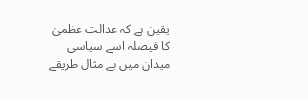یقین ہے کہ عدالت عظمیٰ کا فیصلہ اسے سیاسی میدان میں بے مثال طریقے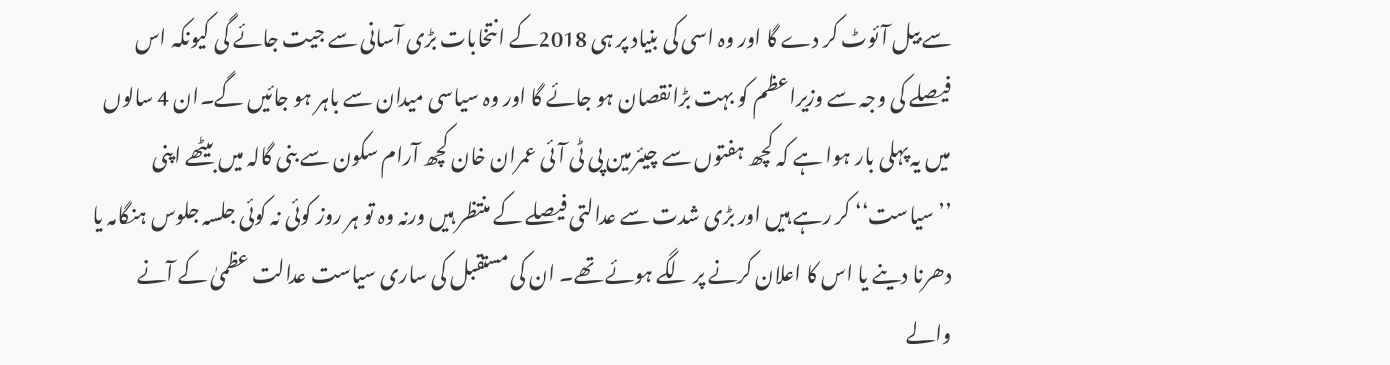سے بیل آئوٹ کر دے گا اور وہ اسی کی بنیاد پر ہی 2018کے انتخابات بڑی آسانی سے جیت جائے گی کیونکہ اس فیصلے کی وجہ سے وزیراعظم کو بہت بڑانقصان ہو جائے گا اور وہ سیاسی میدان سے باہر ہو جائیں گے۔ان 4 سالوں میں یہ پہلی بار ہوا ہے کہ کچھ ہفتوں سے چیئرمین پی ٹی آئی عمران خان کچھ آرام سکون سے بنی گالہ میں بیٹھے اپنی ’’سیاست‘‘ کر رہے ہیں اور بڑی شدت سے عدالتی فیصلے کے منتظر ہیں ورنہ وہ تو ہر روز کوئی نہ کوئی جلسہ جلوس ہنگامہ یا دھرنا دینے یا اس کا اعلان کرنے پر لگے ہوئے تھے۔ ان کی مستقبل کی ساری سیاست عدالت عظمیٰ کے آنے والے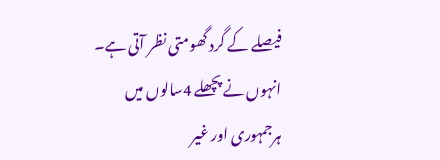فیصلے کے گرد گھومتی نظر آتی ہے۔ انہوں نے پچھلے 4سالوں میں ہرجمہوری اور غیر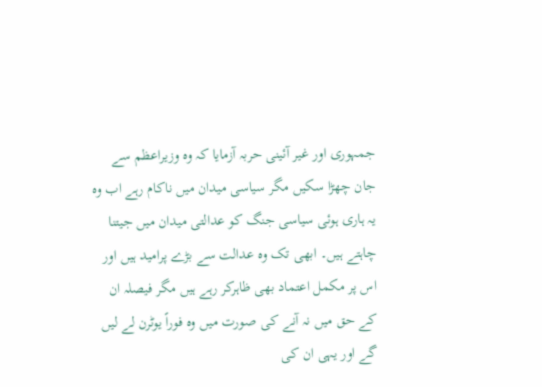جمہوری اور غیر آئینی حربہ آزمایا کہ وہ وزیراعظم سے جان چھڑا سکیں مگر سیاسی میدان میں ناکام رہے اب وہ یہ ہاری ہوئی سیاسی جنگ کو عدالتی میدان میں جیتنا چاہتے ہیں۔ ابھی تک وہ عدالت سے بڑے پرامید ہیں اور اس پر مکمل اعتماد بھی ظاہرکر رہے ہیں مگر فیصلہ ان کے حق میں نہ آنے کی صورت میں وہ فوراً یوٹرن لے لیں گے اور یہی ان کی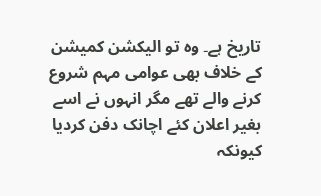تاریخ ہے۔ وہ تو الیکشن کمیشن کے خلاف بھی عوامی مہم شروع کرنے والے تھے مگر انہوں نے اسے بغیر اعلان کئے اچانک دفن کردیا کیونکہ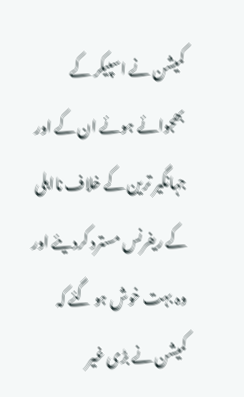کمیشن نے اسپیکر کے بھجوائے ہوئے ان کے اور جہانگیر ترین کے خلاف نااہلی کے ریفرنس مسترد کردیئے اور وہ بہت خوش ہو گئے کہ کمیشن نے بڑی غیر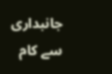جانبداری سے کام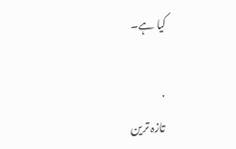کیا ہے۔

.
تازہ ترین